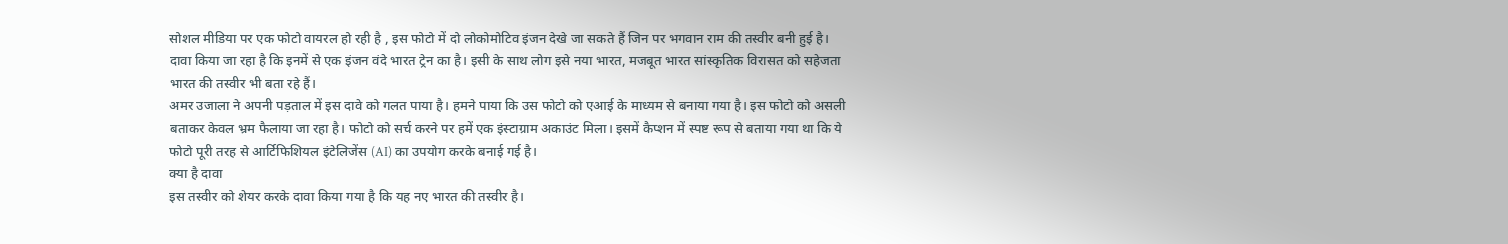सोशल मीडिया पर एक फोटो वायरल हो रही है , इस फोटो में दो लोकोमोटिव इंजन देखे जा सकते हैं जिन पर भगवान राम की तस्वीर बनी हुई है। दावा किया जा रहा है कि इनमें से एक इंजन वंदे भारत ट्रेन का है। इसी के साथ लोग इसे नया भारत, मजबूत भारत सांस्कृतिक विरासत को सहेजता भारत की तस्वीर भी बता रहे हैं।
अमर उजाला ने अपनी पड़ताल में इस दावे को गलत पाया है। हमने पाया कि उस फोटो को एआई के माध्यम से बनाया गया है। इस फोटो को असली बताकर केवल भ्रम फैलाया जा रहा है। फोटो को सर्च करने पर हमें एक इंस्टाग्राम अकाउंट मिला। इसमें कैप्शन में स्पष्ट रूप से बताया गया था कि ये फोटो पूरी तरह से आर्टिफिशियल इंटेलिजेंस (AI) का उपयोग करके बनाई गई है।
क्या है दावा
इस तस्वीर को शेयर करके दावा किया गया है कि यह नए भारत की तस्वीर है।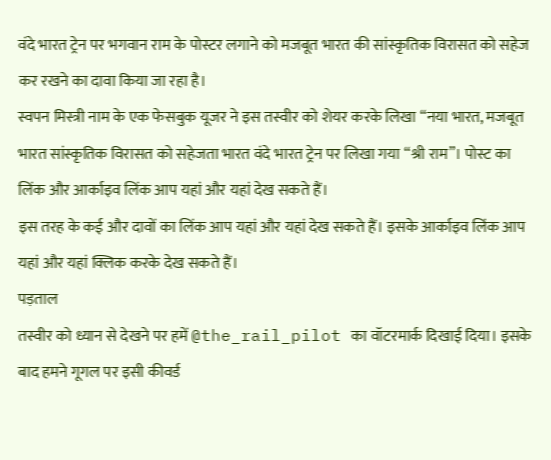वंदे भारत ट्रेन पर भगवान राम के पोस्टर लगाने को मजबूत भारत की सांस्कृतिक विरासत को सहेज कर रखने का दावा किया जा रहा है।
स्वपन मिस्त्री नाम के एक फेसबुक यूजर ने इस तस्वीर को शेयर करके लिखा “नया भारत, मजबूत भारत सांस्कृतिक विरासत को सहेजता भारत वंदे भारत ट्रेन पर लिखा गया “श्री राम”। पोस्ट का लिंक और आर्काइव लिंक आप यहां और यहां देख सकते हैं।
इस तरह के कई और दावों का लिंक आप यहां और यहां देख सकते हैं। इसके आर्काइव लिंक आप यहां और यहां क्लिक करके देख सकते हैं।
पड़ताल
तस्वीर को ध्यान से देखने पर हमें @the_rail_pilot का वॉटरमार्क दिखाई दिया। इसके बाद हमने गूगल पर इसी कीवर्ड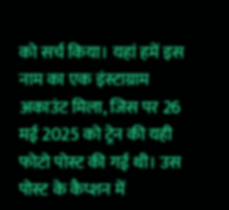को सर्च किया। यहां हमें इस नाम का एक इंस्टाग्राम अकाउंट मिला, जिस पर 26 मई 2025 को ट्रेन की यही फोटो पोस्ट की गई थी। उस पोस्ट के कैप्शन में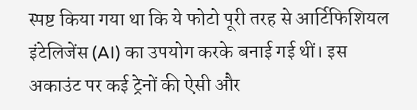स्पष्ट किया गया था कि ये फोटो पूरी तरह से आर्टिफिशियल इंटेलिजेंस (AI) का उपयोग करके बनाई गई थीं। इस अकाउंट पर कई ट्रेनों की ऐसी और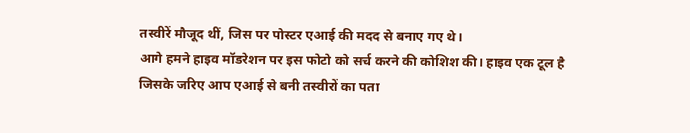तस्वीरें मौजूद थीं, जिस पर पोस्टर एआई की मदद से बनाए गए थे।
आगे हमने हाइव मॉडरेशन पर इस फोटो को सर्च करने की कोशिश की। हाइव एक टूल है जिसके जरिए आप एआई से बनी तस्वीरों का पता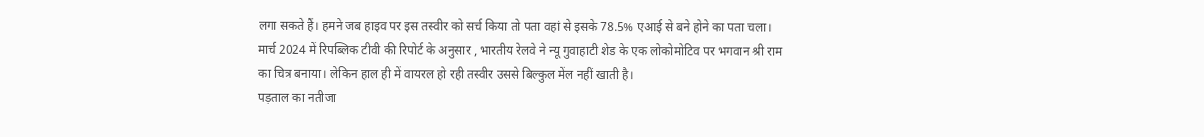लगा सकते हैं। हमने जब हाइव पर इस तस्वीर को सर्च किया तो पता वहां से इसके 78.5% एआई से बने होने का पता चला।
मार्च 2024 में रिपब्लिक टीवी की रिपोर्ट के अनुसार , भारतीय रेलवे ने न्यू गुवाहाटी शेड के एक लोकोमोटिव पर भगवान श्री राम का चित्र बनाया। लेकिन हाल ही में वायरल हो रही तस्वीर उससे बिल्कुल मेंल नहीं खाती है।
पड़ताल का नतीजा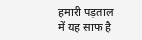हमारी पड़ताल में यह साफ है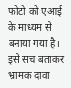फोटो को एआई के माध्यम से बनाया गया है। इसे सच बताकर भ्रामक दावा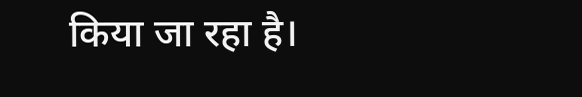किया जा रहा है।